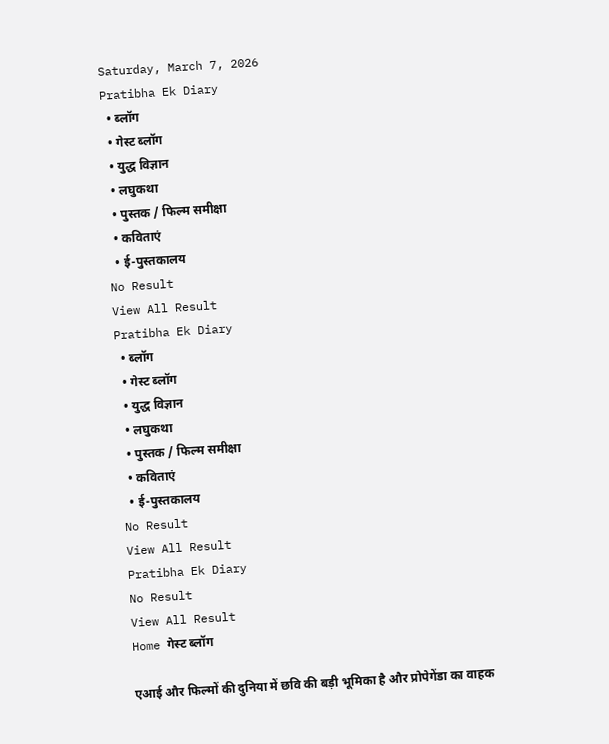Saturday, March 7, 2026
Pratibha Ek Diary
  • ब्लॉग
  • गेस्ट ब्लॉग
  • युद्ध विज्ञान
  • लघुकथा
  • पुस्तक / फिल्म समीक्षा
  • कविताएं
  • ई-पुस्तकालय
No Result
View All Result
Pratibha Ek Diary
  • ब्लॉग
  • गेस्ट ब्लॉग
  • युद्ध विज्ञान
  • लघुकथा
  • पुस्तक / फिल्म समीक्षा
  • कविताएं
  • ई-पुस्तकालय
No Result
View All Result
Pratibha Ek Diary
No Result
View All Result
Home गेस्ट ब्लॉग

एआई और फिल्मों की दुनिया में छवि की बड़ी भूमिका है और प्रोपेगेंडा का वाहक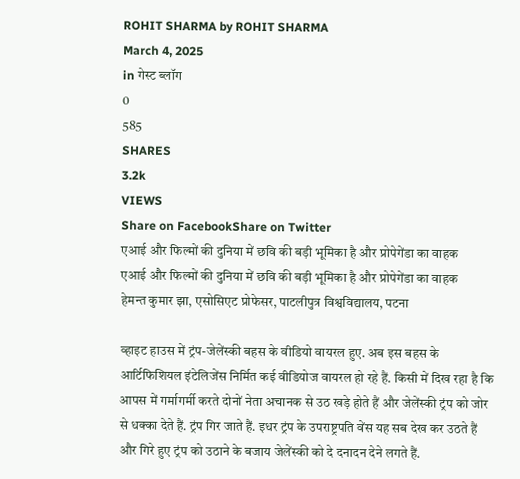ROHIT SHARMA by ROHIT SHARMA
March 4, 2025
in गेस्ट ब्लॉग
0
585
SHARES
3.2k
VIEWS
Share on FacebookShare on Twitter
एआई और फिल्मों की दुनिया में छवि की बड़ी भूमिका है और प्रोपेगेंडा का वाहक
एआई और फिल्मों की दुनिया में छवि की बड़ी भूमिका है और प्रोपेगेंडा का वाहक
हेमन्त कुमार झा, एसोसिएट प्रोफेसर, पाटलीपुत्र विश्वविद्यालय, पटना

व्हाइट हाउस में ट्रंप-जेलेंस्की बहस के वीडियो वायरल हुए. अब इस बहस के आर्टिफिशियल इंटेलिजेंस निर्मित कई वीडियोज वायरल हो रहे हैं. किसी में दिख रहा है कि आपस में गर्मागर्मी करते दोनों नेता अचानक से उठ खड़े होते हैं और जेलेंस्की ट्रंप को जोर से धक्का देते हैं. ट्रंप गिर जाते हैं. इधर ट्रंप के उपराष्ट्रपति वेंस यह सब देख कर उठते हैं और गिरे हुए ट्रंप को उठाने के बजाय जेलेंस्की को दे दनादन देने लगते हैं.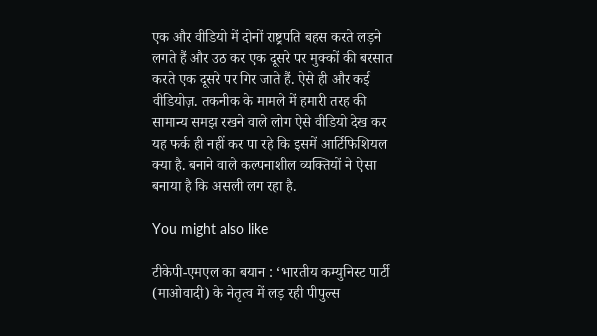एक और वीडियो में दोनों राष्ट्रपति बहस करते लड़ने लगते हैं और उठ कर एक दूसरे पर मुक्कों की बरसात करते एक दूसरे पर गिर जाते हैं. ऐसे ही और कई वीडियोज़. तकनीक के मामले में हमारी तरह की सामान्य समझ रखने वाले लोग ऐसे वीडियो देख कर यह फर्क ही नहीं कर पा रहे कि इसमें आर्टिफिशियल क्या है. बनाने वाले कल्पनाशील व्यक्तियों ने ऐसा बनाया है कि असली लग रहा है.

You might also like

टीकेपी-एमएल का बयान : ‘भारतीय कम्युनिस्ट पार्टी (माओवादी) के नेतृत्व में लड़ रही पीपुल्स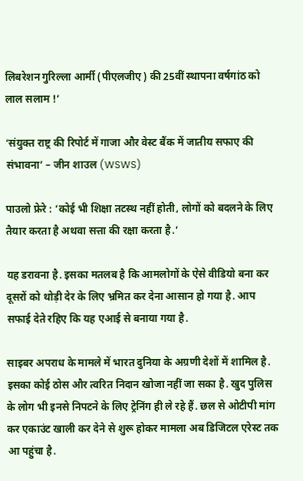लिबरेशन गुरिल्ला आर्मी (पीएलजीए) की 25वीं स्थापना वर्षगांठ को लाल सलाम !’

‘संयुक्त राष्ट्र की रिपोर्ट में गाजा और वेस्ट बैंक में जातीय सफाए की संभावना’ – जीन शाउल (WSWS)

पाउलो फ्रेरे : ‘कोई भी शिक्षा तटस्थ नहीं होती, लोगों को बदलने के लिए तैयार करता है अथवा सत्ता की रक्षा करता है.’

यह डरावना है. इसका मतलब है कि आमलोगों के ऐसे वीडियो बना कर दूसरों को थोड़ी देर के लिए भ्रमित कर देना आसान हो गया है. आप सफाई देते रहिए कि यह एआई से बनाया गया है.

साइबर अपराध के मामले में भारत दुनिया के अग्रणी देशों में शामिल है. इसका कोई ठोस और त्वरित निदान खोजा नहीं जा सका है. खुद पुलिस के लोग भी इनसे निपटने के लिए ट्रेनिंग ही ले रहे हैं. छल से ओटीपी मांग कर एकाउंट खाली कर देने से शुरू होकर मामला अब डिजिटल एरेस्ट तक आ पहुंचा है.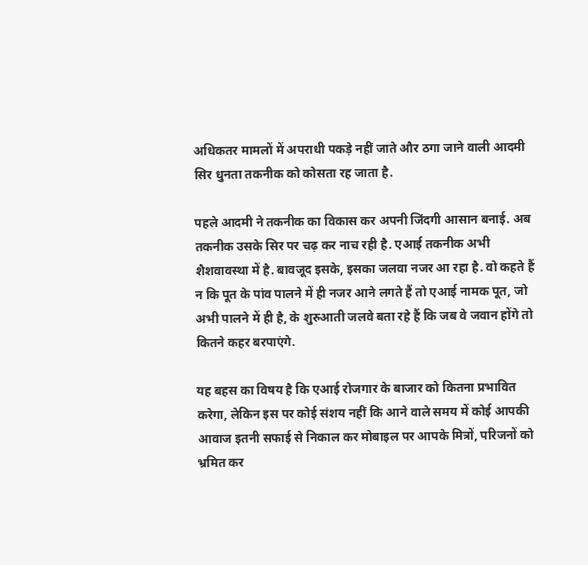अधिकतर मामलों में अपराधी पकड़े नहीं जाते और ठगा जाने वाली आदमी सिर धुनता तकनीक को कोसता रह जाता है.

पहले आदमी ने तकनीक का विकास कर अपनी जिंदगी आसान बनाई. अब तकनीक उसके सिर पर चढ़ कर नाच रही है. एआई तकनीक अभी शैशवावस्था में है. बावजूद इसके, इसका जलवा नजर आ रहा है. वो कहते हैं न कि पूत के पांव पालने में ही नजर आने लगते हैं तो एआई नामक पूत, जो अभी पालने में ही है, के शुरुआती जलवे बता रहे हैं कि जब वे जवान होंगे तो कितने कहर बरपाएंगे.

यह बहस का विषय है कि एआई रोजगार के बाजार को कितना प्रभावित करेगा, लेकिन इस पर कोई संशय नहीं कि आने वाले समय में कोई आपकी आवाज इतनी सफाई से निकाल कर मोबाइल पर आपके मित्रों, परिजनों को भ्रमित कर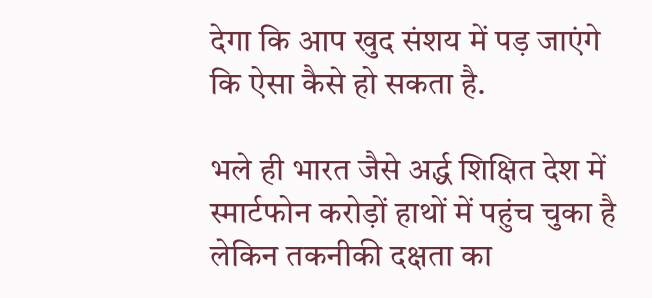देगा कि आप खुद संशय में पड़ जाएंगे कि ऐसा कैसे हो सकता है.

भले ही भारत जैसे अर्द्ध शिक्षित देश में स्मार्टफोन करोड़ों हाथों में पहुंच चुका है लेकिन तकनीकी दक्षता का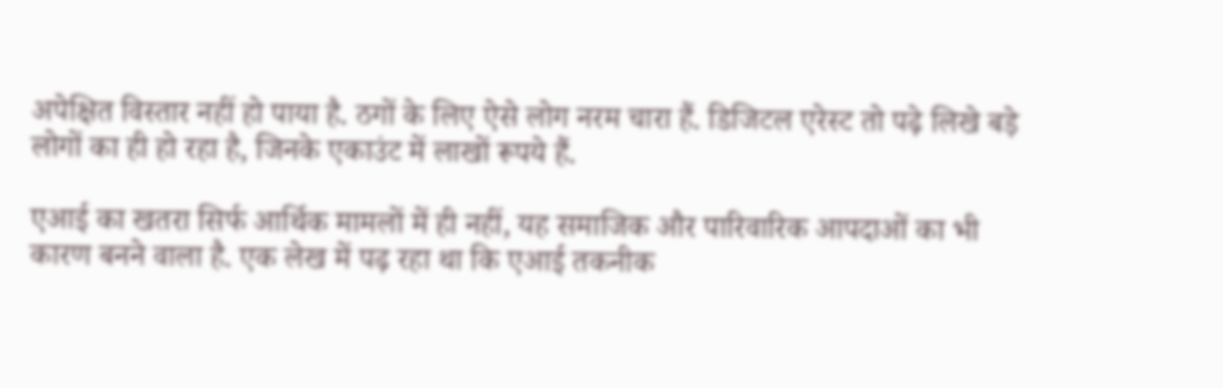अपेक्षित विस्तार नहीं हो पाया है. ठगों के लिए ऐसे लोग नरम चारा हैं. डिजिटल एरेस्ट तो पढ़े लिखे बड़े लोगों का ही हो रहा है, जिनके एकाउंट में लाखों रूपये हैं.

एआई का खतरा सिर्फ आर्थिक मामलों में ही नहीं, यह समाजिक और पारिवारिक आपदाओं का भी कारण बनने वाला है. एक लेख में पढ़ रहा था कि एआई तकनीक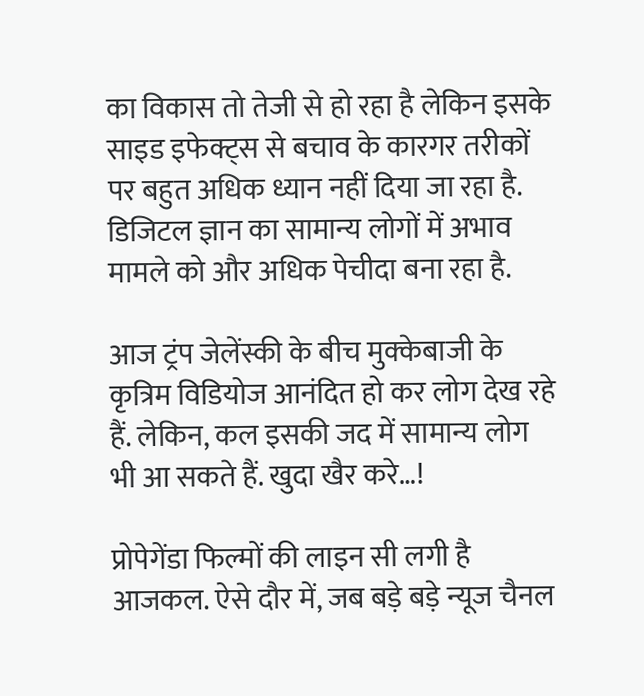का विकास तो तेजी से हो रहा है लेकिन इसके साइड इफेक्ट्स से बचाव के कारगर तरीकों पर बहुत अधिक ध्यान नहीं दिया जा रहा है. डिजिटल ज्ञान का सामान्य लोगों में अभाव मामले को और अधिक पेचीदा बना रहा है.

आज ट्रंप जेलेंस्की के बीच मुक्केबाजी के कृत्रिम विडियोज आनंदित हो कर लोग देख रहे हैं. लेकिन, कल इसकी जद में सामान्य लोग भी आ सकते हैं. खुदा खैर करे…!

प्रोपेगेंडा फिल्मों की लाइन सी लगी है आजकल. ऐसे दौर में, जब बड़े बड़े न्यूज चैनल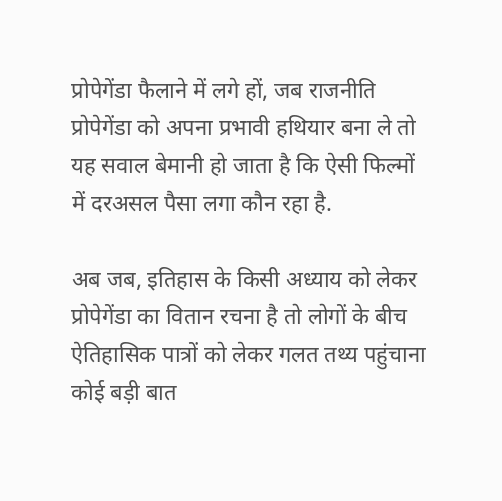प्रोपेगेंडा फैलाने में लगे हों, जब राजनीति प्रोपेगेंडा को अपना प्रभावी हथियार बना ले तो यह सवाल बेमानी हो जाता है कि ऐसी फिल्मों में दरअसल पैसा लगा कौन रहा है.

अब जब, इतिहास के किसी अध्याय को लेकर प्रोपेगेंडा का वितान रचना है तो लोगों के बीच ऐतिहासिक पात्रों को लेकर गलत तथ्य पहुंचाना कोई बड़ी बात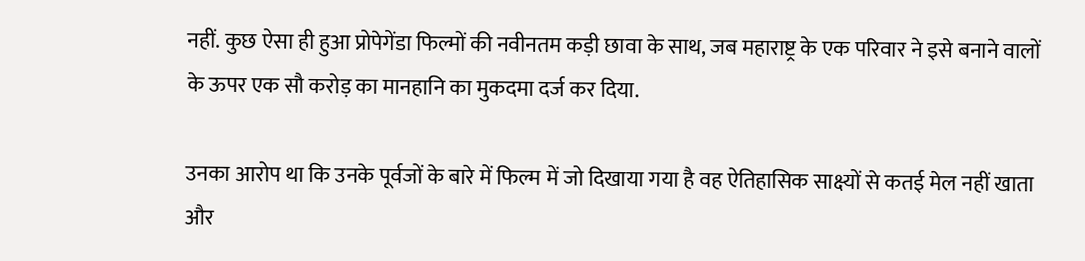नहीं. कुछ ऐसा ही हुआ प्रोपेगेंडा फिल्मों की नवीनतम कड़ी छावा के साथ, जब महाराष्ट्र के एक परिवार ने इसे बनाने वालों के ऊपर एक सौ करोड़ का मानहानि का मुकदमा दर्ज कर दिया.

उनका आरोप था कि उनके पूर्वजों के बारे में फिल्म में जो दिखाया गया है वह ऐतिहासिक साक्ष्यों से कतई मेल नहीं खाता और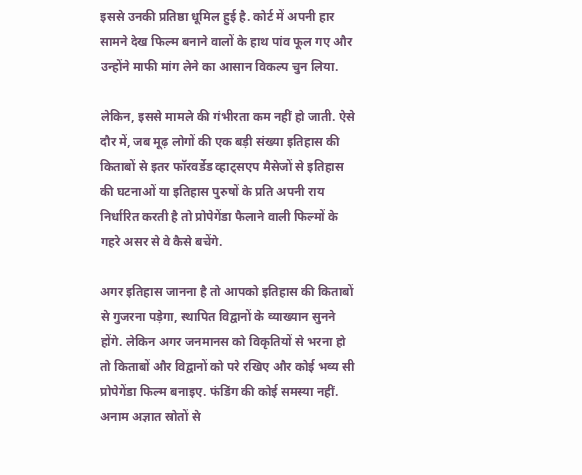इससे उनकी प्रतिष्ठा धूमिल हुई है. कोर्ट में अपनी हार सामने देख फिल्म बनाने वालों के हाथ पांव फूल गए और उन्होंने माफी मांग लेने का आसान विकल्प चुन लिया.

लेकिन, इससे मामले की गंभीरता कम नहीं हो जाती. ऐसे दौर में, जब मूढ़ लोगों की एक बड़ी संख्या इतिहास की किताबों से इतर फॉरवर्डेड व्हाट्सएप मैसेजों से इतिहास की घटनाओं या इतिहास पुरुषों के प्रति अपनी राय निर्धारित करती है तो प्रोपेगेंडा फैलाने वाली फिल्मों के गहरे असर से वे कैसे बचेंगे.

अगर इतिहास जानना है तो आपको इतिहास की किताबों से गुजरना पड़ेगा, स्थापित विद्वानों के व्याख्यान सुनने होंगे. लेकिन अगर जनमानस को विकृतियों से भरना हो तो किताबों और विद्वानों को परे रखिए और कोई भव्य सी प्रोपेगेंडा फिल्म बनाइए. फंडिंग की कोई समस्या नहीं. अनाम अज्ञात स्रोतों से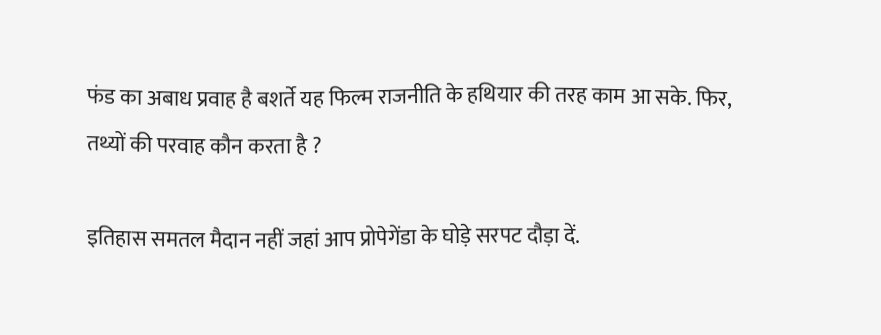फंड का अबाध प्रवाह है बशर्ते यह फिल्म राजनीति के हथियार की तरह काम आ सके. फिर, तथ्यों की परवाह कौन करता है ?

इतिहास समतल मैदान नहीं जहां आप प्रोपेगेंडा के घोड़े सरपट दौड़ा दें.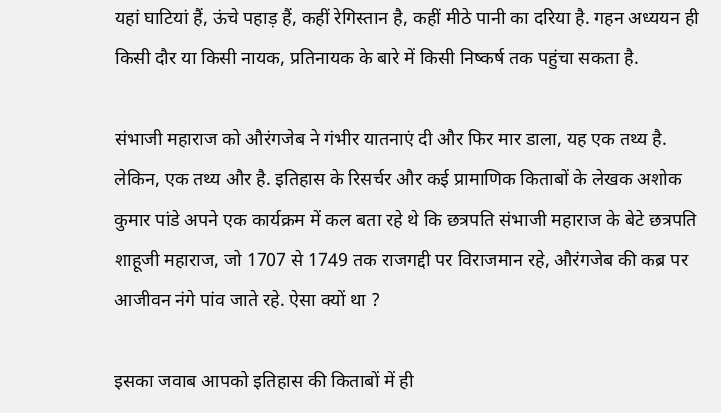यहां घाटियां हैं, ऊंचे पहाड़ हैं, कहीं रेगिस्तान है, कहीं मीठे पानी का दरिया है. गहन अध्ययन ही किसी दौर या किसी नायक, प्रतिनायक के बारे में किसी निष्कर्ष तक पहुंचा सकता है.

संभाजी महाराज को औरंगजेब ने गंभीर यातनाएं दी और फिर मार डाला, यह एक तथ्य है. लेकिन, एक तथ्य और है. इतिहास के रिसर्चर और कई प्रामाणिक किताबों के लेखक अशोक कुमार पांडे अपने एक कार्यक्रम में कल बता रहे थे कि छत्रपति संभाजी महाराज के बेटे छत्रपति शाहूजी महाराज, जो 1707 से 1749 तक राजगद्दी पर विराजमान रहे, औरंगजेब की कब्र पर आजीवन नंगे पांव जाते रहे. ऐसा क्यों था ?

इसका जवाब आपको इतिहास की किताबों में ही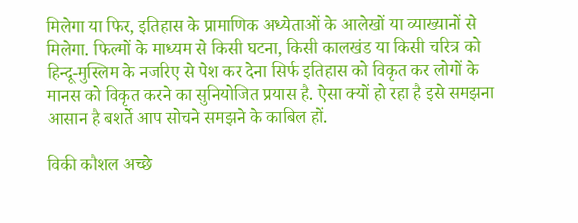मिलेगा या फिर, इतिहास के प्रामाणिक अध्येताओं के आलेखों या व्याख्यानों से मिलेगा. फिल्मों के माध्यम से किसी घटना, किसी कालखंड या किसी चरित्र को हिन्दू-मुस्लिम के नजरिए से पेश कर देना सिर्फ इतिहास को विकृत कर लोगों के मानस को विकृत करने का सुनियोजित प्रयास है. ऐसा क्यों हो रहा है इसे समझना आसान है बशर्ते आप सोचने समझने के काबिल हों.

विकी कौशल अच्छे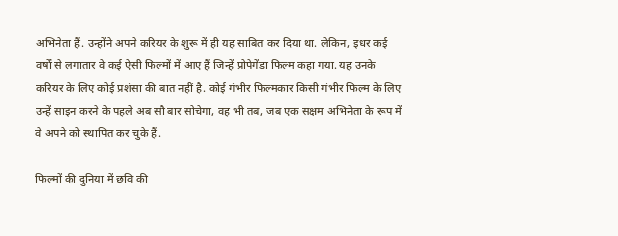अभिनेता हैं. उन्होंने अपने करियर के शुरू में ही यह साबित कर दिया था. लेकिन, इधर कई वर्षों से लगातार वे कई ऐसी फिल्मों में आए हैं जिन्हें प्रोपेगेंडा फिल्म कहा गया. यह उनके करियर के लिए कोई प्रशंसा की बात नहीं है. कोई गंभीर फिल्मकार किसी गंभीर फिल्म के लिए उन्हें साइन करने के पहले अब सौ बार सोचेगा, वह भी तब, जब एक सक्षम अभिनेता के रूप में वे अपने को स्थापित कर चुके हैं.

फिल्मों की दुनिया में छवि की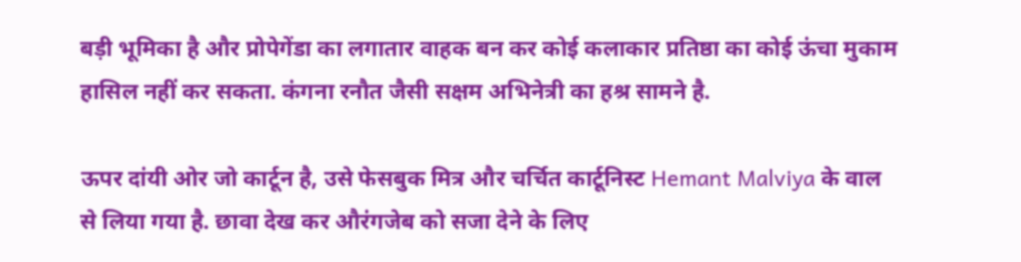बड़ी भूमिका है और प्रोपेगेंडा का लगातार वाहक बन कर कोई कलाकार प्रतिष्ठा का कोई ऊंचा मुकाम हासिल नहीं कर सकता. कंगना रनौत जैसी सक्षम अभिनेत्री का हश्र सामने है.

ऊपर दांयी ओर जो कार्टून है, उसे फेसबुक मित्र और चर्चित कार्टूनिस्ट Hemant Malviya के वाल से लिया गया है. छावा देख कर औरंगजेब को सजा देने के लिए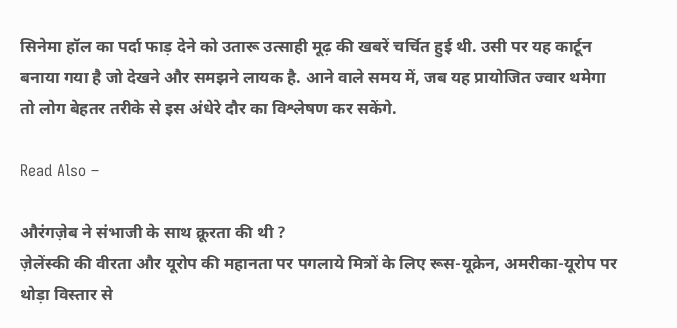सिनेमा हॉल का पर्दा फाड़ देने को उतारू उत्साही मूढ़ की खबरें चर्चित हुई थी. उसी पर यह कार्टून बनाया गया है जो देखने और समझने लायक है. आने वाले समय में, जब यह प्रायोजित ज्वार थमेगा तो लोग बेहतर तरीके से इस अंधेरे दौर का विश्लेषण कर सकेंगे.

Read Also –

औरंगज़ेब ने संभाजी के साथ क्रूरता की थी ?
ज़ेलेंस्की की वीरता और यूरोप की महानता पर पगलाये मित्रों के लिए रूस-यूक्रेन, अमरीका-यूरोप पर थोड़ा विस्तार से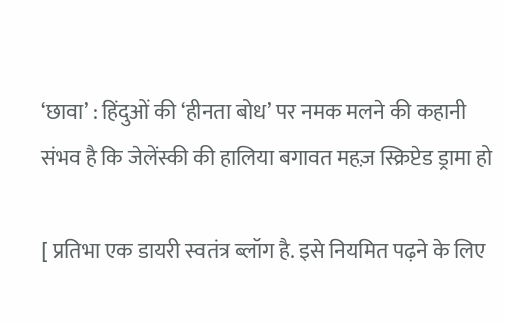‘छावा’ : हिंदुओं की ‘हीनता बोध’ पर नमक मलने की कहानी
संभव है कि जेलेंस्की की हालिया बगावत महज़ स्क्रिप्टेड ड्रामा हो

[ प्रतिभा एक डायरी स्वतंत्र ब्लॉग है. इसे नियमित पढ़ने के लिए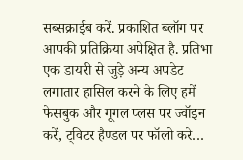सब्सक्राईब करें. प्रकाशित ब्लॉग पर आपकी प्रतिक्रिया अपेक्षित है. प्रतिभा एक डायरी से जुड़े अन्य अपडेट लगातार हासिल करने के लिए हमें फेसबुक और गूगल प्लस पर ज्वॉइन करें, ट्विटर हैण्डल पर फॉलो करे…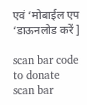एवं ‘मोबाईल एप ‘डाऊनलोड करें ]

scan bar code to donate
scan bar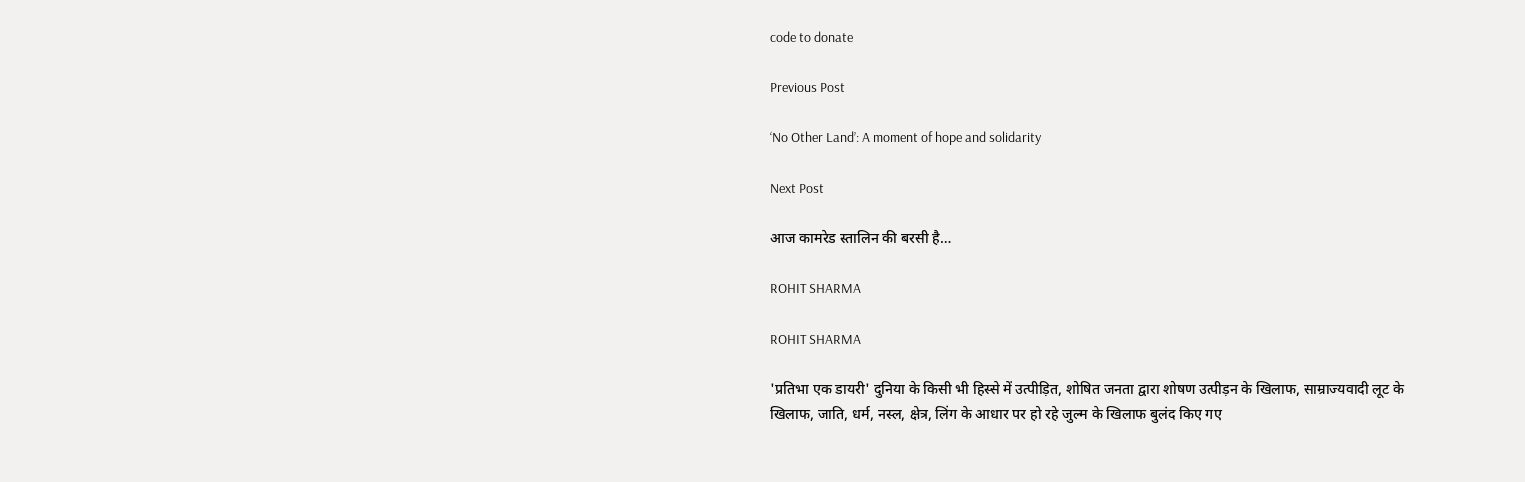code to donate

Previous Post

‘No Other Land’: A moment of hope and solidarity

Next Post

आज कामरेड स्तालिन की बरसी है…

ROHIT SHARMA

ROHIT SHARMA

'प्रतिभा एक डायरी' दुनिया के किसी भी हिस्से में उत्पीड़ित, शोषित जनता द्वारा शोषण उत्पीड़न के खिलाफ, साम्राज्यवादी लूट के खिलाफ, जाति, धर्म, नस्ल, क्षेत्र, लिंग के आधार पर हो रहे जुल्म के खिलाफ बुलंद किए गए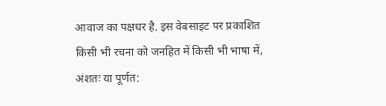आवाज का पक्षधर है. इस वेबसाइट पर प्रकाशित किसी भी रचना को जनहित में किसी भी भाषा में, अंशतः या पूर्णत: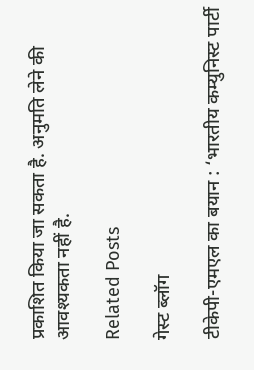प्रकाशित किया जा सकता है. अनुमति लेने की आवश्यकता नहीं है.

Related Posts

गेस्ट ब्लॉग

टीकेपी-एमएल का बयान : ‘भारतीय कम्युनिस्ट पार्टी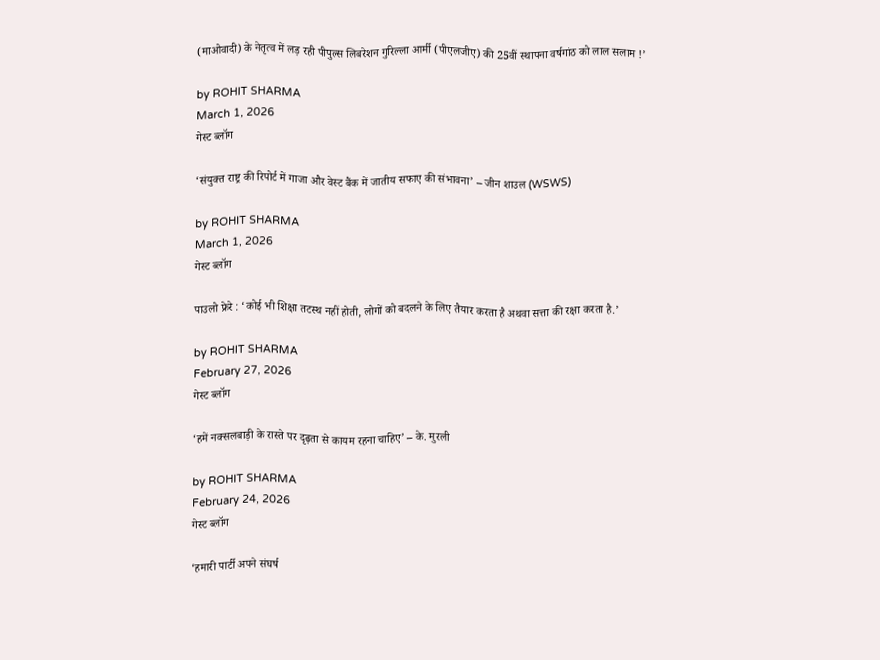(माओवादी) के नेतृत्व में लड़ रही पीपुल्स लिबरेशन गुरिल्ला आर्मी (पीएलजीए) की 25वीं स्थापना वर्षगांठ को लाल सलाम !’

by ROHIT SHARMA
March 1, 2026
गेस्ट ब्लॉग

‘संयुक्त राष्ट्र की रिपोर्ट में गाजा और वेस्ट बैंक में जातीय सफाए की संभावना’ – जीन शाउल (WSWS)

by ROHIT SHARMA
March 1, 2026
गेस्ट ब्लॉग

पाउलो फ्रेरे : ‘कोई भी शिक्षा तटस्थ नहीं होती, लोगों को बदलने के लिए तैयार करता है अथवा सत्ता की रक्षा करता है.’

by ROHIT SHARMA
February 27, 2026
गेस्ट ब्लॉग

‘हमें नक्सलबाड़ी के रास्ते पर दृढ़ता से कायम रहना चाहिए’ – के. मुरली

by ROHIT SHARMA
February 24, 2026
गेस्ट ब्लॉग

‘हमारी पार्टी अपने संघर्ष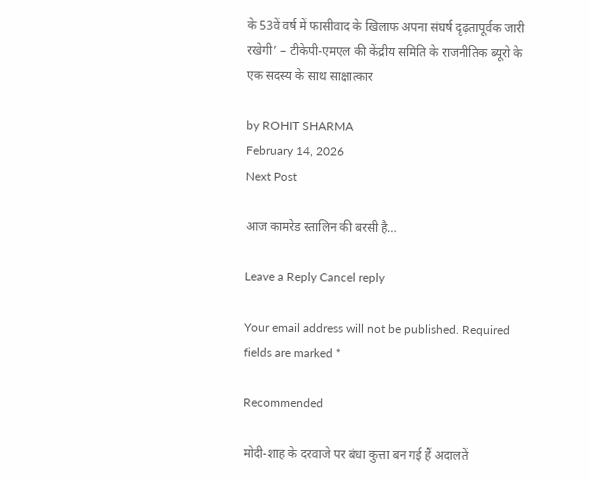के 53वें वर्ष में फासीवाद के खिलाफ अपना संघर्ष दृढ़तापूर्वक जारी रखेगी’ – टीकेपी-एमएल की केंद्रीय समिति के राजनीतिक ब्यूरो के एक सदस्य के साथ साक्षात्कार

by ROHIT SHARMA
February 14, 2026
Next Post

आज कामरेड स्तालिन की बरसी है…

Leave a Reply Cancel reply

Your email address will not be published. Required fields are marked *

Recommended

मोदी-शाह के दरवाजे पर बंधा कुत्ता बन गई हैं अदालतें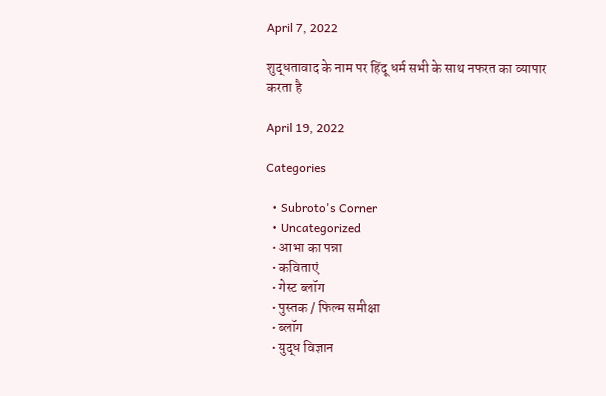April 7, 2022

शुद्धतावाद के नाम पर हिंदू धर्म सभी के साथ नफरत का व्यापार करता है

April 19, 2022

Categories

  • Subroto's Corner
  • Uncategorized
  • आभा का पन्ना
  • कविताएं
  • गेस्ट ब्लॉग
  • पुस्तक / फिल्म समीक्षा
  • ब्लॉग
  • युद्ध विज्ञान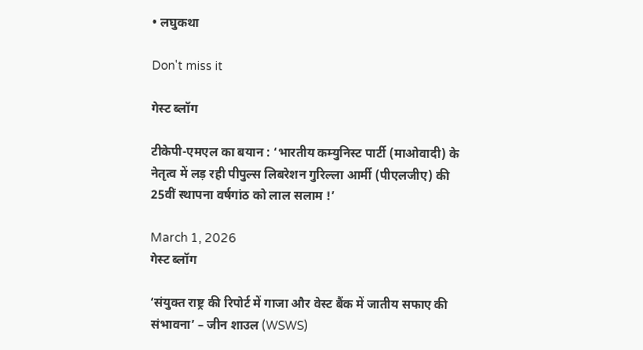• लघुकथा

Don't miss it

गेस्ट ब्लॉग

टीकेपी-एमएल का बयान : ‘भारतीय कम्युनिस्ट पार्टी (माओवादी) के नेतृत्व में लड़ रही पीपुल्स लिबरेशन गुरिल्ला आर्मी (पीएलजीए) की 25वीं स्थापना वर्षगांठ को लाल सलाम !’

March 1, 2026
गेस्ट ब्लॉग

‘संयुक्त राष्ट्र की रिपोर्ट में गाजा और वेस्ट बैंक में जातीय सफाए की संभावना’ – जीन शाउल (WSWS)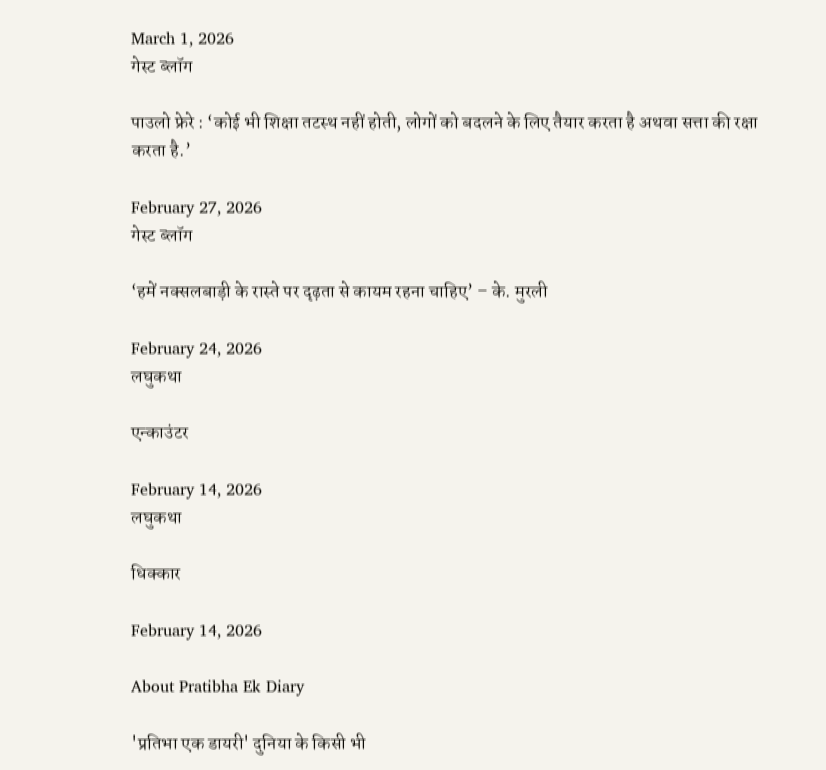March 1, 2026
गेस्ट ब्लॉग

पाउलो फ्रेरे : ‘कोई भी शिक्षा तटस्थ नहीं होती, लोगों को बदलने के लिए तैयार करता है अथवा सत्ता की रक्षा करता है.’

February 27, 2026
गेस्ट ब्लॉग

‘हमें नक्सलबाड़ी के रास्ते पर दृढ़ता से कायम रहना चाहिए’ – के. मुरली

February 24, 2026
लघुकथा

एन्काउंटर

February 14, 2026
लघुकथा

धिक्कार

February 14, 2026

About Pratibha Ek Diary

'प्रतिभा एक डायरी' दुनिया के किसी भी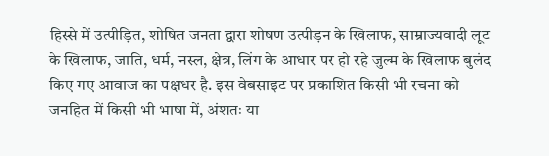हिस्से में उत्पीड़ित, शोषित जनता द्वारा शोषण उत्पीड़न के खिलाफ, साम्राज्यवादी लूट के खिलाफ, जाति, धर्म, नस्ल, क्षेत्र, लिंग के आधार पर हो रहे जुल्म के खिलाफ बुलंद किए गए आवाज का पक्षधर है. इस वेबसाइट पर प्रकाशित किसी भी रचना को जनहित में किसी भी भाषा में, अंशतः या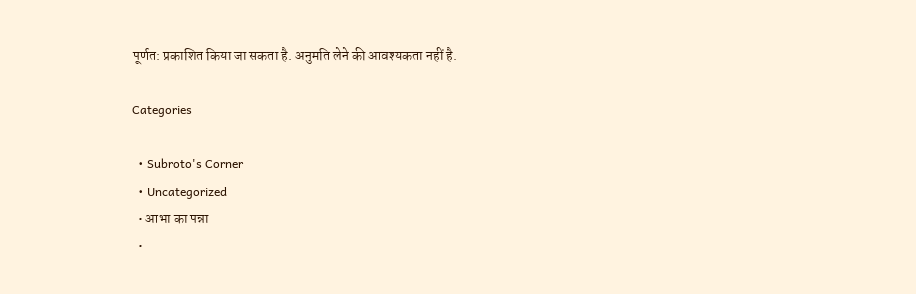पूर्णत: प्रकाशित किया जा सकता है. अनुमति लेने की आवश्यकता नहीं है.

Categories

  • Subroto's Corner
  • Uncategorized
  • आभा का पन्ना
  •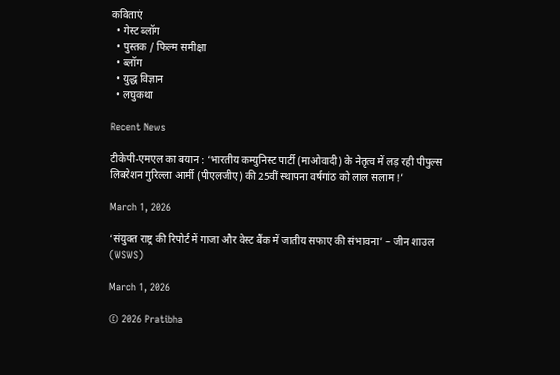कविताएं
  • गेस्ट ब्लॉग
  • पुस्तक / फिल्म समीक्षा
  • ब्लॉग
  • युद्ध विज्ञान
  • लघुकथा

Recent News

टीकेपी-एमएल का बयान : ‘भारतीय कम्युनिस्ट पार्टी (माओवादी) के नेतृत्व में लड़ रही पीपुल्स लिबरेशन गुरिल्ला आर्मी (पीएलजीए) की 25वीं स्थापना वर्षगांठ को लाल सलाम !’

March 1, 2026

‘संयुक्त राष्ट्र की रिपोर्ट में गाजा और वेस्ट बैंक में जातीय सफाए की संभावना’ – जीन शाउल (WSWS)

March 1, 2026

© 2026 Pratibha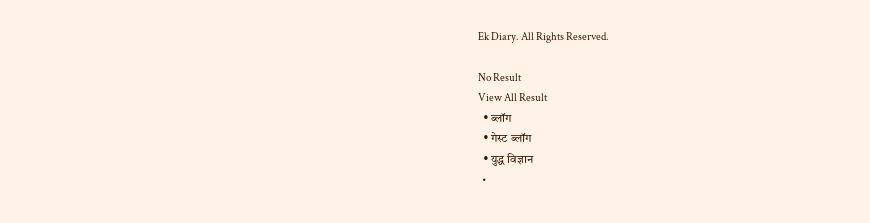Ek Diary. All Rights Reserved.

No Result
View All Result
  • ब्लॉग
  • गेस्ट ब्लॉग
  • युद्ध विज्ञान
  •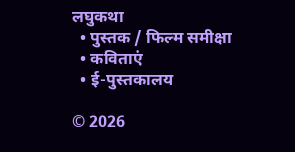लघुकथा
  • पुस्तक / फिल्म समीक्षा
  • कविताएं
  • ई-पुस्तकालय

© 2026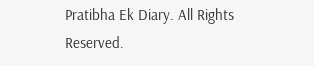Pratibha Ek Diary. All Rights Reserved.